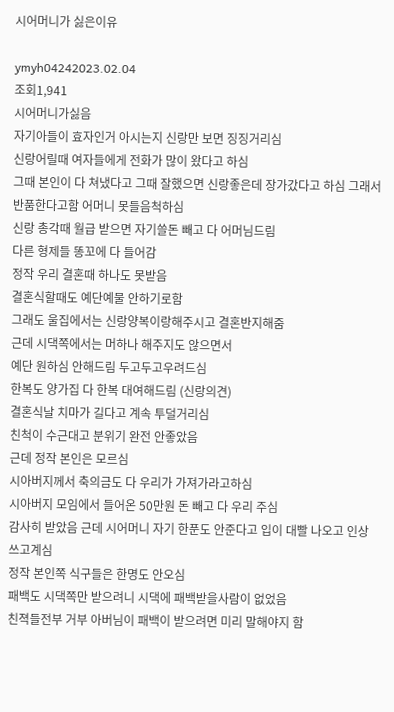시어머니가 싫은이유

ymyh04242023.02.04
조회1,941
시어머니가싫음
자기아들이 효자인거 아시는지 신랑만 보면 징징거리심
신랑어릴때 여자들에게 전화가 많이 왔다고 하심
그때 본인이 다 쳐냈다고 그때 잘했으면 신랑좋은데 장가갔다고 하심 그래서 반품한다고함 어머니 못들음척하심
신랑 총각때 월급 받으면 자기쓸돈 빼고 다 어머님드림
다른 형제들 똥꼬에 다 들어감
정작 우리 결혼때 하나도 못받음
결혼식할때도 예단예물 안하기로함
그래도 울집에서는 신랑양복이랑해주시고 결혼반지해줌
근데 시댁쪽에서는 머하나 해주지도 않으면서
예단 원하심 안해드림 두고두고우려드심
한복도 양가집 다 한복 대여해드림 (신랑의견)
결혼식날 치마가 길다고 계속 투덜거리심
친척이 수근대고 분위기 완전 안좋았음
근데 정작 본인은 모르심
시아버지께서 축의금도 다 우리가 가져가라고하심
시아버지 모임에서 들어온 50만원 돈 빼고 다 우리 주심
감사히 받았음 근데 시어머니 자기 한푼도 안준다고 입이 대빨 나오고 인상쓰고계심
정작 본인쪽 식구들은 한명도 안오심
패백도 시댁쪽만 받으려니 시댁에 패백받을사람이 없었음
친젹들전부 거부 아버님이 패백이 받으려면 미리 말해야지 함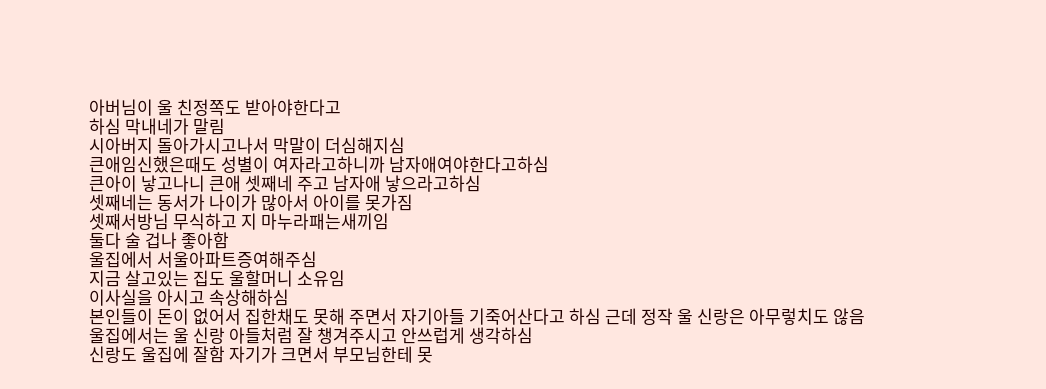아버님이 울 친정쪽도 받아야한다고
하심 막내네가 말림
시아버지 돌아가시고나서 막말이 더심해지심
큰애임신했은때도 성별이 여자라고하니까 남자애여야한다고하심
큰아이 낳고나니 큰애 셋째네 주고 남자애 낳으라고하심
셋째네는 동서가 나이가 많아서 아이를 못가짐
셋째서방님 무식하고 지 마누라패는새끼임
둘다 술 겁나 좋아함
울집에서 서울아파트증여해주심
지금 살고있는 집도 울할머니 소유임
이사실을 아시고 속상해하심
본인들이 돈이 없어서 집한채도 못해 주면서 자기아들 기죽어산다고 하심 근데 정작 울 신랑은 아무렇치도 않음
울집에서는 울 신랑 아들처럼 잘 챙겨주시고 안쓰럽게 생각하심
신랑도 울집에 잘함 자기가 크면서 부모님한테 못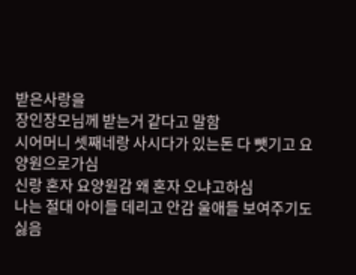받은사랑을
장인장모님께 받는거 같다고 말함
시어머니 셋째네랑 사시다가 있는돈 다 뺏기고 요양원으로가심
신랑 혼자 요양원감 왜 혼자 오냐고하심
나는 절대 아이들 데리고 안감 울애들 보여주기도 싫음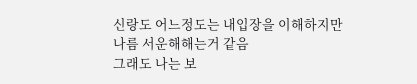신랑도 어느정도는 내입장을 이해하지만
나름 서운해해는거 같음
그래도 나는 보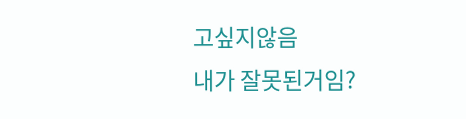고싶지않음
내가 잘못된거임?